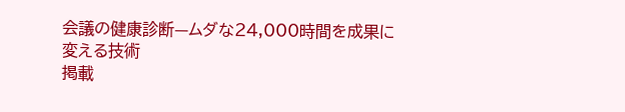会議の健康診断—ムダな24,000時間を成果に変える技術
掲載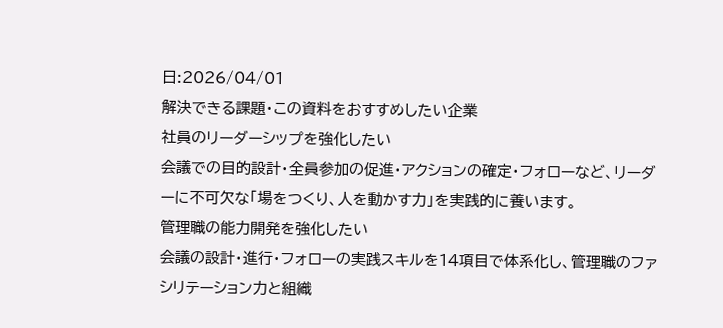日:2026/04/01
解決できる課題・この資料をおすすめしたい企業
社員のリーダーシップを強化したい
会議での目的設計・全員参加の促進・アクションの確定・フォローなど、リーダーに不可欠な「場をつくり、人を動かす力」を実践的に養います。
管理職の能力開発を強化したい
会議の設計・進行・フォローの実践スキルを14項目で体系化し、管理職のファシリテーション力と組織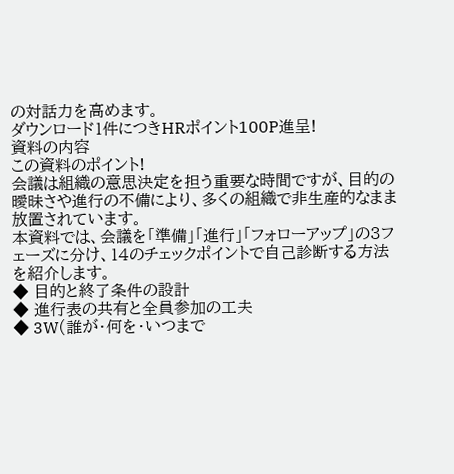の対話力を高めます。
ダウンロード1件につきHRポイント100P進呈!
資料の内容
この資料のポイント!
会議は組織の意思決定を担う重要な時間ですが、目的の曖昧さや進行の不備により、多くの組織で非生産的なまま放置されています。
本資料では、会議を「準備」「進行」「フォローアップ」の3フェーズに分け、14のチェックポイントで自己診断する方法を紹介します。
◆ 目的と終了条件の設計
◆ 進行表の共有と全員参加の工夫
◆ 3W(誰が・何を・いつまで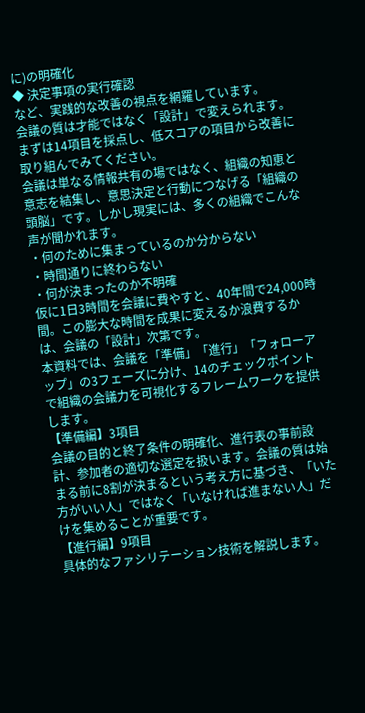に)の明確化
◆ 決定事項の実行確認
など、実践的な改善の視点を網羅しています。
会議の質は才能ではなく「設計」で変えられます。まずは14項目を採点し、低スコアの項目から改善に取り組んでみてください。
会議は単なる情報共有の場ではなく、組織の知恵と意志を結集し、意思決定と行動につなげる「組織の頭脳」です。しかし現実には、多くの組織でこんな声が聞かれます。
・何のために集まっているのか分からない
・時間通りに終わらない
・何が決まったのか不明確
仮に1日3時間を会議に費やすと、40年間で24,000時間。この膨大な時間を成果に変えるか浪費するかは、会議の「設計」次第です。
本資料では、会議を「準備」「進行」「フォローアップ」の3フェーズに分け、14のチェックポイントで組織の会議力を可視化するフレームワークを提供します。
【準備編】3項目
会議の目的と終了条件の明確化、進行表の事前設計、参加者の適切な選定を扱います。会議の質は始まる前に8割が決まるという考え方に基づき、「いた方がいい人」ではなく「いなければ進まない人」だけを集めることが重要です。
【進行編】9項目
具体的なファシリテーション技術を解説します。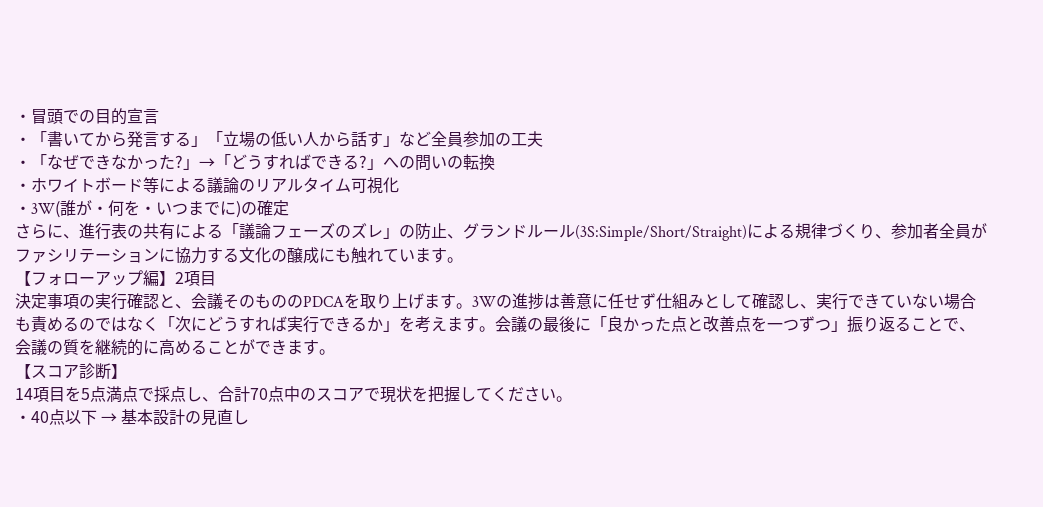・冒頭での目的宣言
・「書いてから発言する」「立場の低い人から話す」など全員参加の工夫
・「なぜできなかった?」→「どうすればできる?」への問いの転換
・ホワイトボード等による議論のリアルタイム可視化
・3W(誰が・何を・いつまでに)の確定
さらに、進行表の共有による「議論フェーズのズレ」の防止、グランドルール(3S:Simple/Short/Straight)による規律づくり、参加者全員がファシリテーションに協力する文化の醸成にも触れています。
【フォローアップ編】2項目
決定事項の実行確認と、会議そのもののPDCAを取り上げます。3Wの進捗は善意に任せず仕組みとして確認し、実行できていない場合も責めるのではなく「次にどうすれば実行できるか」を考えます。会議の最後に「良かった点と改善点を一つずつ」振り返ることで、会議の質を継続的に高めることができます。
【スコア診断】
14項目を5点満点で採点し、合計70点中のスコアで現状を把握してください。
・40点以下 → 基本設計の見直し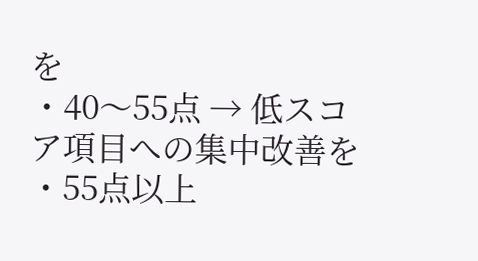を
・40〜55点 → 低スコア項目への集中改善を
・55点以上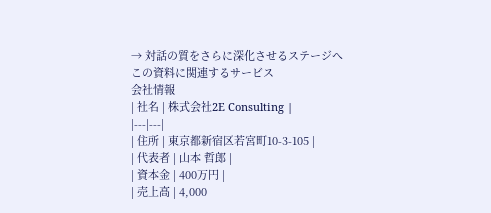→ 対話の質をさらに深化させるステージへ
この資料に関連するサービス
会社情報
| 社名 | 株式会社2E Consulting |
|---|---|
| 住所 | 東京都新宿区若宮町10-3-105 |
| 代表者 | 山本 哲郎 |
| 資本金 | 400万円 |
| 売上高 | 4,000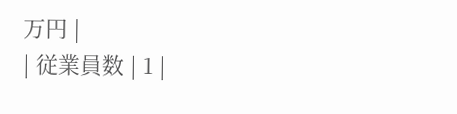万円 |
| 従業員数 | 1 |